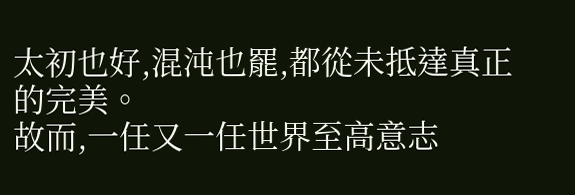太初也好,混沌也罷,都從未抵達真正的完美。
故而,一任又一任世界至高意志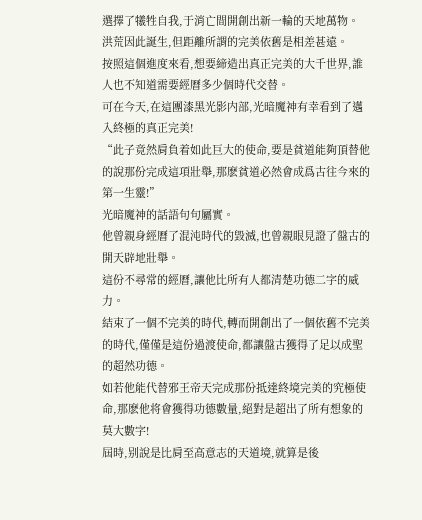選擇了犧牲自我,于消亡間開創出新一輪的天地萬物。
洪荒因此誕生,但距離所謂的完美依舊是相差甚遠。
按照這個進度來看,想要締造出真正完美的大千世界,誰人也不知道需要經曆多少個時代交替。
可在今天,在這團漆黑光影内部,光暗魔神有幸看到了邁入終極的真正完美!
“此子竟然肩負着如此巨大的使命,要是貧道能夠頂替他的說那份完成這項壯舉,那麽貧道必然會成爲古往今來的第一生靈!”
光暗魔神的話語句句屬實。
他曾親身經曆了混沌時代的毀滅,也曾親眼見證了盤古的開天辟地壯舉。
這份不尋常的經曆,讓他比所有人都清楚功德二字的威力。
結束了一個不完美的時代,轉而開創出了一個依舊不完美的時代,僅僅是這份過渡使命,都讓盤古獲得了足以成聖的超然功德。
如若他能代替邪王帝天完成那份抵達終境完美的究極使命,那麽他将會獲得功德數量,絕對是超出了所有想象的莫大數字!
屆時,别說是比肩至高意志的天道境,就算是後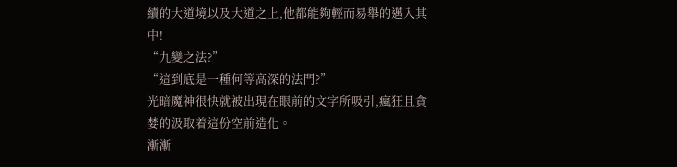續的大道境以及大道之上,他都能夠輕而易舉的邁入其中!
“九變之法?”
“這到底是一種何等高深的法門?”
光暗魔神很快就被出現在眼前的文字所吸引,瘋狂且貪婪的汲取着這份空前造化。
漸漸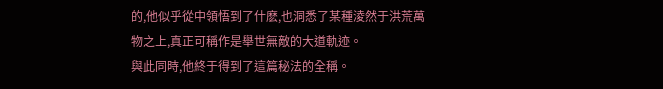的,他似乎從中領悟到了什麽,也洞悉了某種淩然于洪荒萬物之上,真正可稱作是舉世無敵的大道軌迹。
與此同時,他終于得到了這篇秘法的全稱。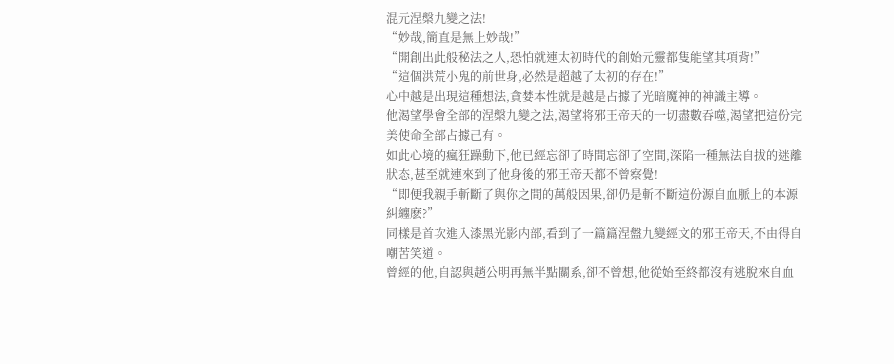混元涅槃九變之法!
“妙哉,簡直是無上妙哉!”
“開創出此般秘法之人,恐怕就連太初時代的創始元靈都隻能望其項背!”
“這個洪荒小鬼的前世身,必然是超越了太初的存在!”
心中越是出現這種想法,貪婪本性就是越是占據了光暗魔神的神識主導。
他渴望學會全部的涅槃九變之法,渴望将邪王帝天的一切盡數吞噬,渴望把這份完美使命全部占據己有。
如此心境的瘋狂躁動下,他已經忘卻了時間忘卻了空間,深陷一種無法自拔的迷離狀态,甚至就連來到了他身後的邪王帝天都不曾察覺!
“即便我親手斬斷了與你之間的萬般因果,卻仍是斬不斷這份源自血脈上的本源糾纏麽?”
同樣是首次進入漆黑光影内部,看到了一篇篇涅盤九變經文的邪王帝天,不由得自嘲苦笑道。
曾經的他,自認與趙公明再無半點關系,卻不曾想,他從始至終都沒有逃脫來自血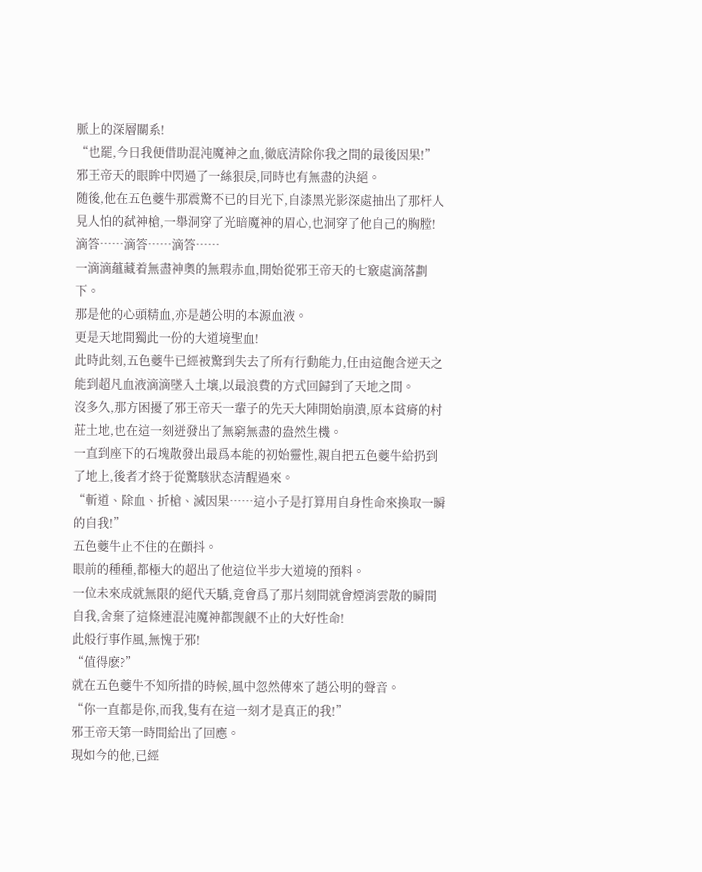脈上的深層關系!
“也罷,今日我便借助混沌魔神之血,徹底清除你我之間的最後因果!”
邪王帝天的眼眸中閃過了一絲狠戾,同時也有無盡的決絕。
随後,他在五色夔牛那震驚不已的目光下,自漆黑光影深處抽出了那杆人見人怕的弑神槍,一舉洞穿了光暗魔神的眉心,也洞穿了他自己的胸膛!
滴答……滴答……滴答……
一滴滴蘊藏着無盡神奧的無瑕赤血,開始從邪王帝天的七竅處滴落劃下。
那是他的心頭精血,亦是趙公明的本源血液。
更是天地間獨此一份的大道境聖血!
此時此刻,五色夔牛已經被驚到失去了所有行動能力,任由這飽含逆天之能到超凡血液滴滴墜入土壤,以最浪費的方式回歸到了天地之間。
沒多久,那方困擾了邪王帝天一輩子的先天大陣開始崩潰,原本貧瘠的村莊土地,也在這一刻迸發出了無窮無盡的盎然生機。
一直到座下的石塊散發出最爲本能的初始靈性,親自把五色夔牛給扔到了地上,後者才終于從驚駭狀态清醒過來。
“斬道、除血、折槍、滅因果……這小子是打算用自身性命來換取一瞬的自我!”
五色夔牛止不住的在顫抖。
眼前的種種,都極大的超出了他這位半步大道境的預料。
一位未來成就無限的絕代天驕,竟會爲了那片刻間就會煙消雲散的瞬間自我,舍棄了這條連混沌魔神都觊觎不止的大好性命!
此般行事作風,無愧于邪!
“值得麽?”
就在五色夔牛不知所措的時候,風中忽然傳來了趙公明的聲音。
“你一直都是你,而我,隻有在這一刻才是真正的我!”
邪王帝天第一時間給出了回應。
現如今的他,已經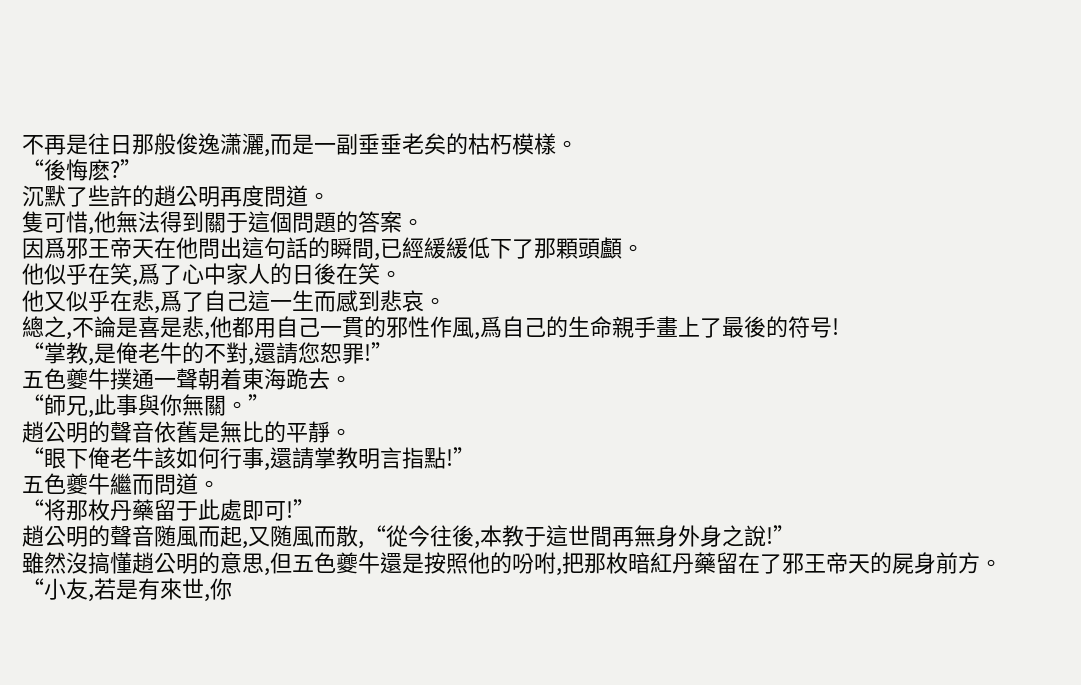不再是往日那般俊逸潇灑,而是一副垂垂老矣的枯朽模樣。
“後悔麽?”
沉默了些許的趙公明再度問道。
隻可惜,他無法得到關于這個問題的答案。
因爲邪王帝天在他問出這句話的瞬間,已經緩緩低下了那顆頭顱。
他似乎在笑,爲了心中家人的日後在笑。
他又似乎在悲,爲了自己這一生而感到悲哀。
總之,不論是喜是悲,他都用自己一貫的邪性作風,爲自己的生命親手畫上了最後的符号!
“掌教,是俺老牛的不對,還請您恕罪!”
五色夔牛撲通一聲朝着東海跪去。
“師兄,此事與你無關。”
趙公明的聲音依舊是無比的平靜。
“眼下俺老牛該如何行事,還請掌教明言指點!”
五色夔牛繼而問道。
“将那枚丹藥留于此處即可!”
趙公明的聲音随風而起,又随風而散,“從今往後,本教于這世間再無身外身之說!”
雖然沒搞懂趙公明的意思,但五色夔牛還是按照他的吩咐,把那枚暗紅丹藥留在了邪王帝天的屍身前方。
“小友,若是有來世,你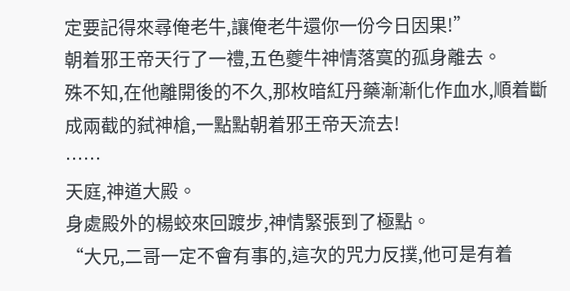定要記得來尋俺老牛,讓俺老牛還你一份今日因果!”
朝着邪王帝天行了一禮,五色夔牛神情落寞的孤身離去。
殊不知,在他離開後的不久,那枚暗紅丹藥漸漸化作血水,順着斷成兩截的弑神槍,一點點朝着邪王帝天流去!
……
天庭,神道大殿。
身處殿外的楊蛟來回踱步,神情緊張到了極點。
“大兄,二哥一定不會有事的,這次的咒力反撲,他可是有着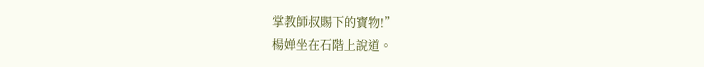掌教師叔賜下的寶物!”
楊婵坐在石階上說道。